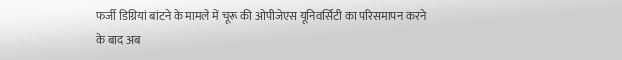फर्जी डिग्रियां बांटने के मामले में चूरू की ओपीजेएस यूनिवर्सिटी का परिसमापन करने के बाद अब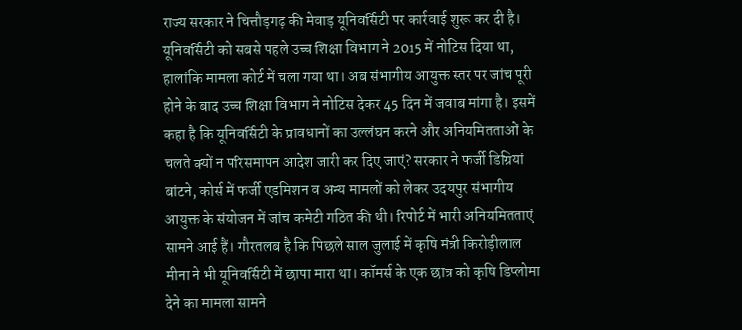राज्य सरकार ने चित्तौड़गढ़ की मेवाड़ यूनिवर्सिटी पर कार्रवाई शुरू कर दी है। यूनिवर्सिटी को सबसे पहले उच्च शिक्षा विभाग ने 2015 में नोटिस दिया था, हालांकि मामला कोर्ट में चला गया था। अब संभागीय आयुक्त स्तर पर जांच पूरी होने के बाद उच्च शिक्षा विभाग ने नोटिस देकर 45 दिन में जवाब मांगा है। इसमें कहा है कि यूनिवर्सिटी के प्रावधानों का उल्लंघन करने और अनियमितताओं के चलते क्यों न परिसमापन आदेश जारी कर दिए जाएं? सरकार ने फर्जी डिग्रियां बांटने, कोर्स में फर्जी एडमिशन व अन्य मामलों को लेकर उदयपुर संभागीय आयुक्त के संयोजन में जांच कमेटी गठित की थी। रिपोर्ट में भारी अनियमितताएं सामने आई हैं। गौरतलब है कि पिछले साल जुलाई में कृषि मंत्री किरोड़ीलाल मीना ने भी यूनिवर्सिटी में छापा मारा था। कॉमर्स के एक छात्र को कृषि डिप्लोमा देने का मामला सामने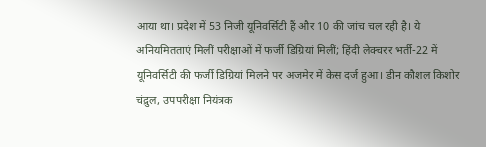आया था। प्रदेश में 53 निजी यूनिवर्सिटी हैं और 10 की जांच चल रही है। ये अनियमितताएं मिलीं परीक्षाओं में फर्जी डिग्रियां मिलीं; हिंदी लेक्चरर भर्ती-22 में यूनिवर्सिटी की फर्जी डिग्रियां मिलने पर अजमेर में केस दर्ज हुआ। डीन कौशल किशोर चंद्रुल, उपपरीक्षा नियंत्रक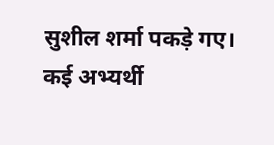सुशील शर्मा पकड़े गए। कई अभ्यर्थी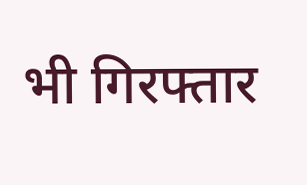भी गिरफ्तार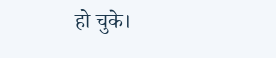हो चुके।